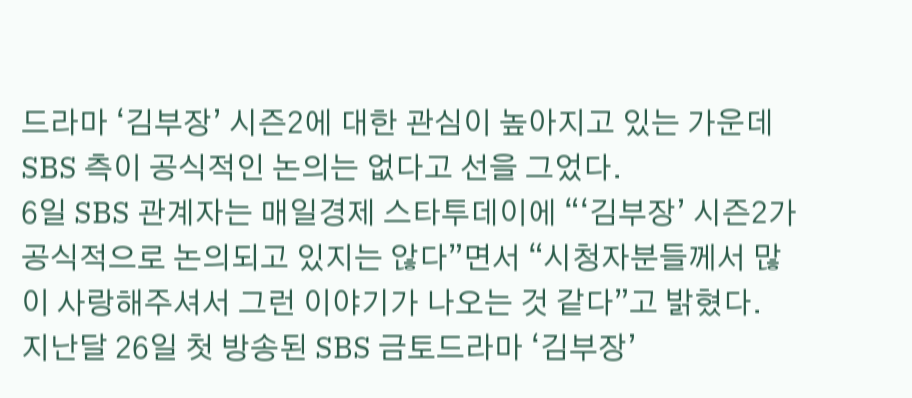드라마 ‘김부장’ 시즌2에 대한 관심이 높아지고 있는 가운데 SBS 측이 공식적인 논의는 없다고 선을 그었다.
6일 SBS 관계자는 매일경제 스타투데이에 “‘김부장’ 시즌2가 공식적으로 논의되고 있지는 않다”면서 “시청자분들께서 많이 사랑해주셔서 그런 이야기가 나오는 것 같다”고 밝혔다.
지난달 26일 첫 방송된 SBS 금토드라마 ‘김부장’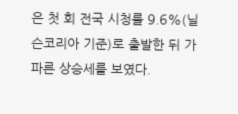은 첫 회 전국 시청률 9.6%(닐슨코리아 기준)로 출발한 뒤 가파른 상승세를 보였다.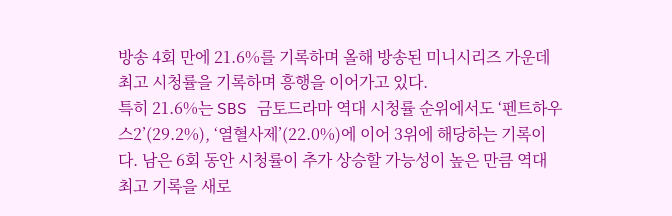방송 4회 만에 21.6%를 기록하며 올해 방송된 미니시리즈 가운데 최고 시청률을 기록하며 흥행을 이어가고 있다.
특히 21.6%는 SBS 금토드라마 역대 시청률 순위에서도 ‘펜트하우스2’(29.2%), ‘열혈사제’(22.0%)에 이어 3위에 해당하는 기록이다. 남은 6회 동안 시청률이 추가 상승할 가능성이 높은 만큼 역대 최고 기록을 새로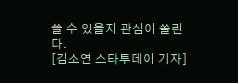쓸 수 있을지 관심이 쏠린다.
[김소연 스타투데이 기자]